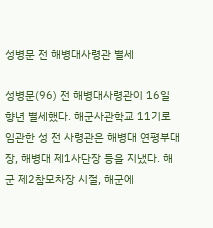성병문 전 해병대사령관 별세

성병문(96) 전 해병대사령관이 16일 향년 별세했다. 해군사관학교 11기로 임관한 성 전 사령관은 해병대 연평부대장, 해병대 제1사단장 등을 지냈다. 해군 제2참모차장 시절, 해군에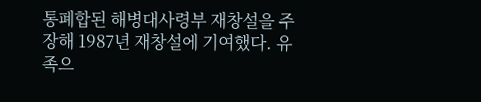통폐합된 해병대사령부 재창설을 주장해 1987년 재창설에 기여했다. 유족으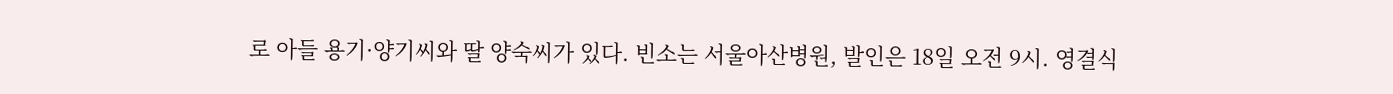로 아들 용기·양기씨와 딸 양숙씨가 있다. 빈소는 서울아산병원, 발인은 18일 오전 9시. 영결식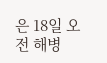은 18일 오전 해병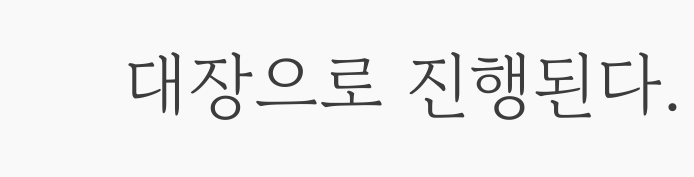대장으로 진행된다.